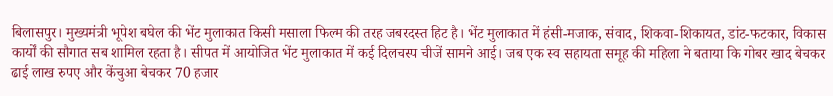बिलासपुर। मुख्यमंत्री भूपेश बघेल की भेंट मुलाकात किसी मसाला फिल्म की तरह जबरदस्त हिट है। भेंट मुलाकात में हंसी-मजाक, संवाद, शिकवा-शिकायत, डांट-फटकार, विकास कार्यों की सौगात सब शामिल रहता है। सीपत में आयोजित भेंट मुलाकात में कई दिलचस्प चीजें सामने आई। जब एक स्व सहायता समूह की महिला ने बताया कि गोबर खाद बेचकर ढाई लाख रुपए और केंचुआ बेचकर 70 हजार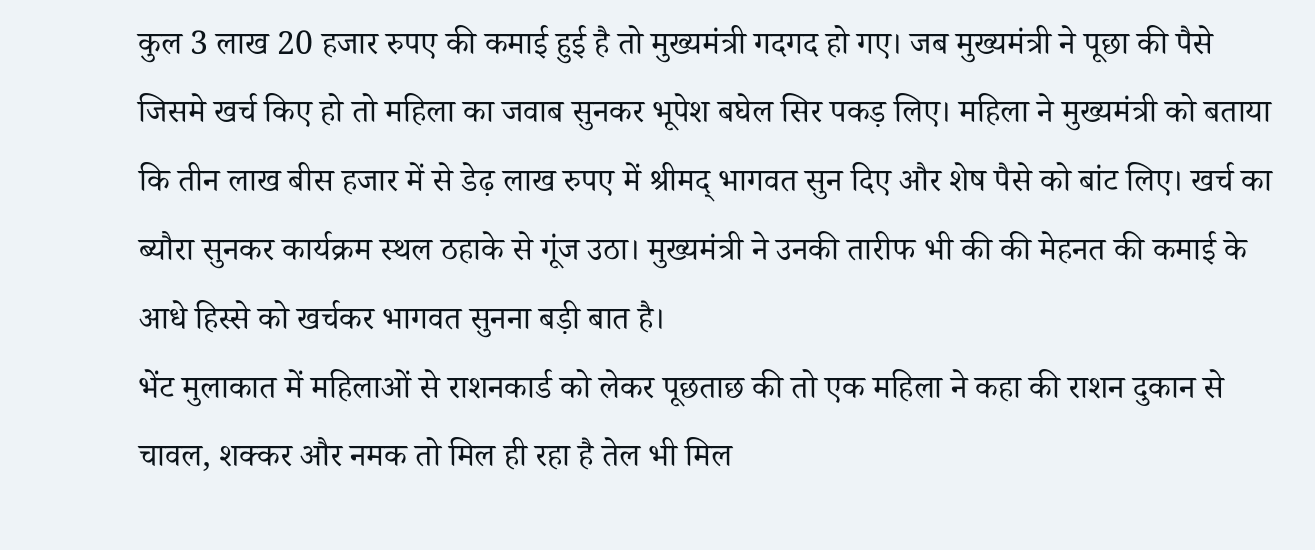कुल 3 लाख 20 हजार रुपए की कमाई हुई है तो मुख्यमंत्री गदगद हो गए। जब मुख्यमंत्री ने पूछा की पैसे जिसमे खर्च किए हो तो महिला का जवाब सुनकर भूपेश बघेल सिर पकड़ लिए। महिला ने मुख्यमंत्री को बताया कि तीन लाख बीस हजार में से डेढ़ लाख रुपए में श्रीमद् भागवत सुन दिए और शेष पैसे को बांट लिए। खर्च का ब्यौरा सुनकर कार्यक्रम स्थल ठहाके से गूंज उठा। मुख्यमंत्री ने उनकी तारीफ भी की की मेहनत की कमाई के आधे हिस्से को खर्चकर भागवत सुनना बड़ी बात है।
भेंट मुलाकात में महिलाओं से राशनकार्ड को लेकर पूछताछ की तो एक महिला ने कहा की राशन दुकान से चावल, शक्कर और नमक तो मिल ही रहा है तेल भी मिल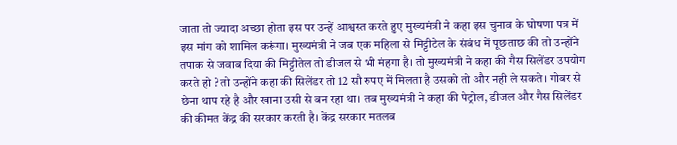जाता तो ज्यादा अच्छा होता इस पर उन्हें आश्वस्त करते हुए मुख्यमंत्री ने कहा इस चुनाव के घोषणा पत्र में इस मांग को शामिल करूंगा। मुख्यमंत्री ने जब एक महिला से मिट्टीटेल के संबंध में पूछताछ की तो उन्होंने तपाक से जवाब दिया की मिट्टीतेल तो डीजल से भी मंहगा है। तो मुख्यमंत्री ने कहा की गैस सिलेंडर उपयोग करते हो ? तो उन्होंने कहा की सिलेंडर तो 12 सौ रुपए में मिलता है उसको तो और नही ले सकते। गोबर से छेना थाप रहे है और खाना उसी से बन रहा था। तब मुख्यमंत्री ने कहा की पेट्रोल, डीजल और गैस सिलेंडर की कीमत केंद्र की सरकार करती है। केंद्र सरकार मतलब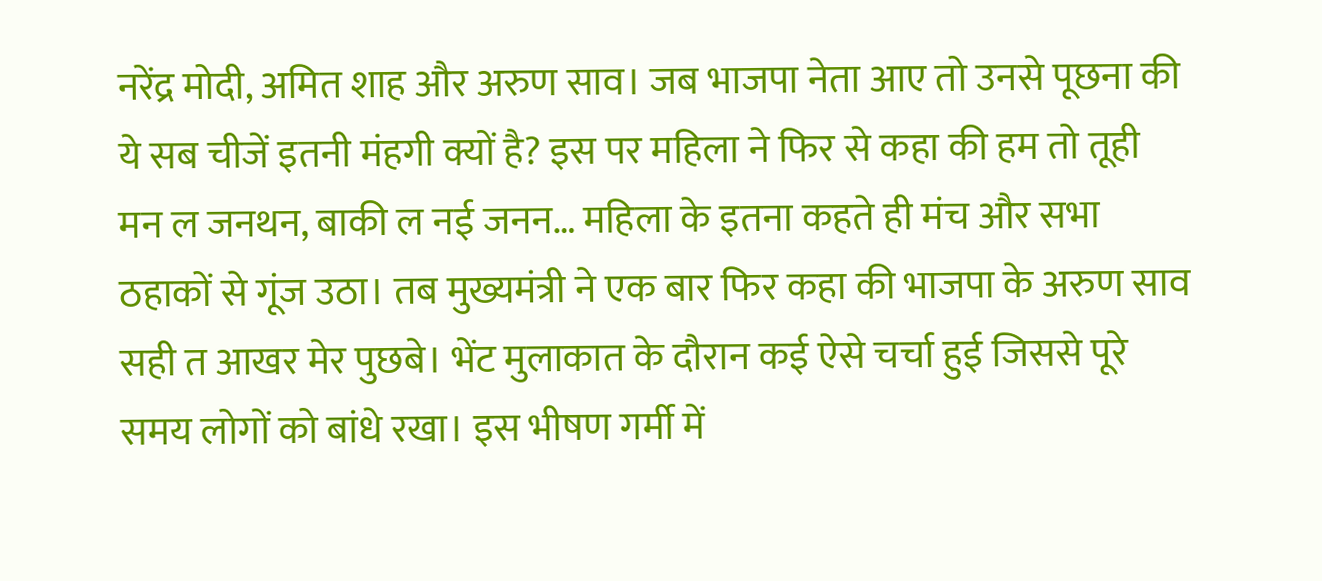नरेंद्र मोदी, अमित शाह और अरुण साव। जब भाजपा नेता आए तो उनसे पूछना की ये सब चीजें इतनी मंहगी क्यों है? इस पर महिला ने फिर से कहा की हम तो तूही मन ल जनथन, बाकी ल नई जनन… महिला के इतना कहते ही मंच और सभा ठहाकों से गूंज उठा। तब मुख्यमंत्री ने एक बार फिर कहा की भाजपा के अरुण साव सही त आखर मेर पुछबे। भेंट मुलाकात के दौरान कई ऐसे चर्चा हुई जिससे पूरे समय लोगों को बांधे रखा। इस भीषण गर्मी में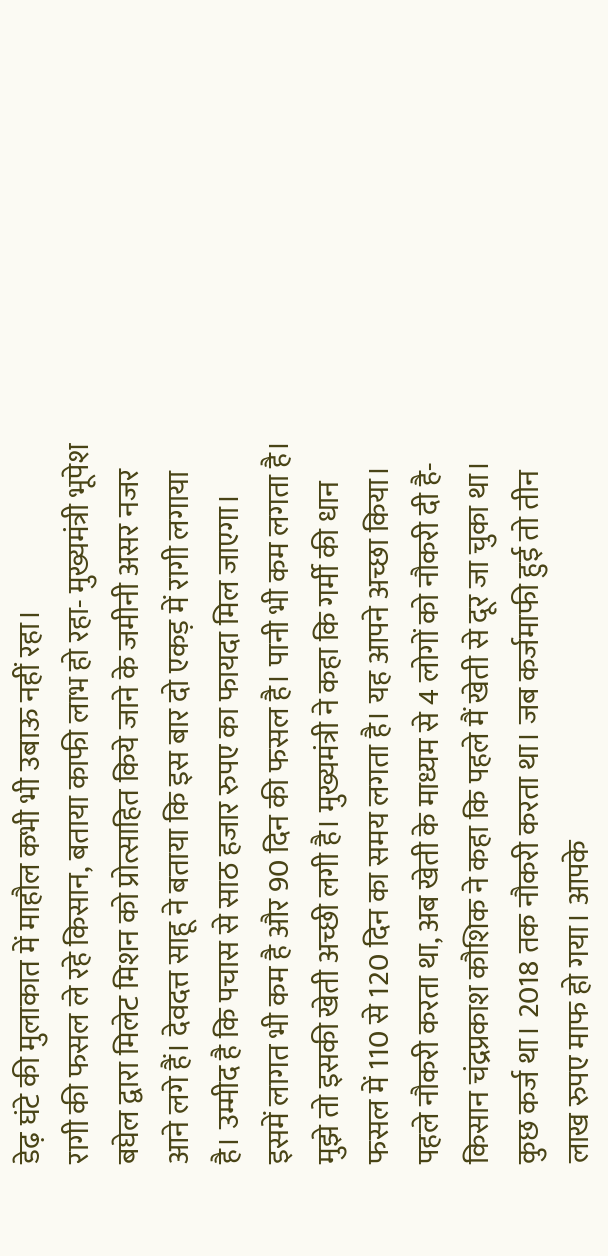डेढ़ घंटे की मुलाकात में माहौल कभी भी उबाऊ नहीं रहा।
रागी की फसल ले रहे किसान, बताया काफी लाभ हो रहा- मुख्यमंत्री भूपेश बघेल द्वारा मिलेट मिशन को प्रोत्साहित किये जाने के जमीनी असर नजर आने लगे हैं। देवदत्त साहू ने बताया कि इस बार दो एकड़ में रागी लगाया है। उम्मीद है कि पचास से साठ हजार रुपए का फायदा मिल जाएगा। इसमें लागत भी कम है और 90 दिन की फसल है। पानी भी कम लगता है। मुझे तो इसकी खेती अच्छी लगी है। मुख्यमंत्री ने कहा कि गर्मी की धान फसल में 110 से 120 दिन का समय लगता है। यह आपने अच्छा किया।
पहले नौकरी करता था, अब खेती के माध्यम से 4 लोगों को नौकरी दी है- किसान चंद्रप्रकाश कौशिक ने कहा कि पहले मैं खेती से दूर जा चुका था। कुछ कर्ज था। 2018 तक नौकरी करता था। जब कर्जमाफी हुई तो तीन लाख रुपए माफ हो गया। आपके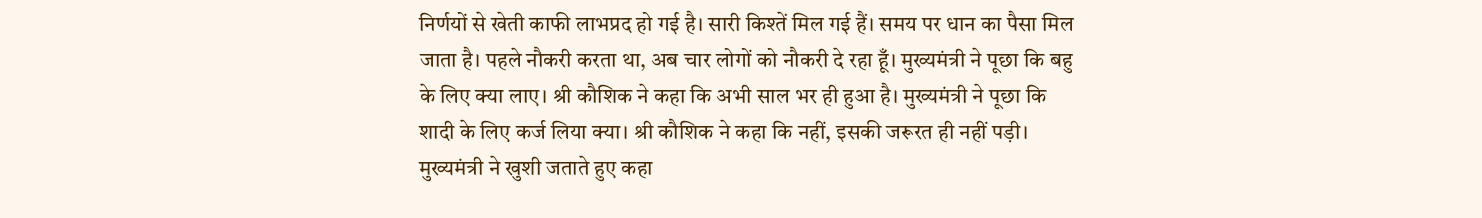निर्णयों से खेती काफी लाभप्रद हो गई है। सारी किश्तें मिल गई हैं। समय पर धान का पैसा मिल जाता है। पहले नौकरी करता था, अब चार लोगों को नौकरी दे रहा हूँ। मुख्यमंत्री ने पूछा कि बहु के लिए क्या लाए। श्री कौशिक ने कहा कि अभी साल भर ही हुआ है। मुख्यमंत्री ने पूछा कि शादी के लिए कर्ज लिया क्या। श्री कौशिक ने कहा कि नहीं, इसकी जरूरत ही नहीं पड़ी। मुख्यमंत्री ने खुशी जताते हुए कहा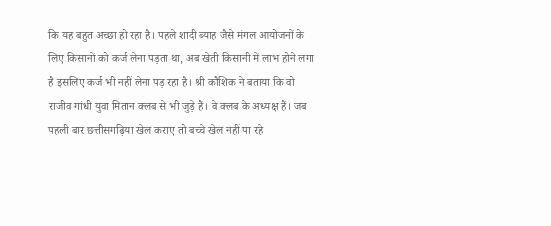कि यह बहुत अच्छा हो रहा है। पहले शादी ब्याह जैसे मंगल आयोजनों के लिए किसानों को कर्ज लेना पड़ता था, अब खेती किसानी में लाभ होने लगा है इसलिए कर्ज भी नहीं लेना पड़ रहा है। श्री कौशिक ने बताया कि वो राजीव गांधी युवा मितान क्लब से भी जुड़े हैं। वे क्लब के अध्यक्ष हैं। जब पहली बार छत्तीसगढ़िया खेल कराए तो बच्चे खेल नहीं पा रहे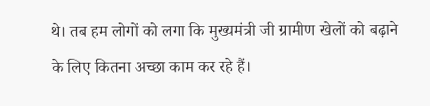थे। तब हम लोगों को लगा कि मुख्यमंत्री जी ग्रामीण खेलों को बढ़ाने के लिए कितना अच्छा काम कर रहे हैं।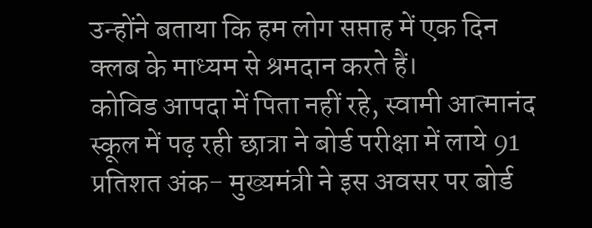उन्होंने बताया कि हम लोग सप्ताह में एक दिन क्लब के माध्यम से श्रमदान करते हैं।
कोविड आपदा में पिता नहीं रहे, स्वामी आत्मानंद स्कूल में पढ़ रही छात्रा ने बोर्ड परीक्षा में लाये 91 प्रतिशत अंक- मुख्यमंत्री ने इस अवसर पर बोर्ड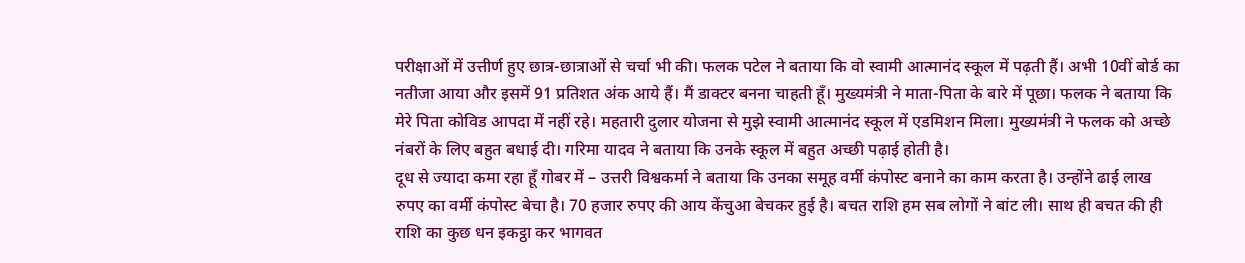परीक्षाओं में उत्तीर्ण हुए छात्र-छात्राओं से चर्चा भी की। फलक पटेल ने बताया कि वो स्वामी आत्मानंद स्कूल में पढ़ती हैं। अभी 10वीं बोर्ड का नतीजा आया और इसमें 91 प्रतिशत अंक आये हैं। मैं डाक्टर बनना चाहती हूँ। मुख्यमंत्री ने माता-पिता के बारे में पूछा। फलक ने बताया कि मेरे पिता कोविड आपदा में नहीं रहे। महतारी दुलार योजना से मुझे स्वामी आत्मानंद स्कूल में एडमिशन मिला। मुख्यमंत्री ने फलक को अच्छे नंबरों के लिए बहुत बधाई दी। गरिमा यादव ने बताया कि उनके स्कूल में बहुत अच्छी पढ़ाई होती है।
दूध से ज्यादा कमा रहा हूँ गोबर में – उत्तरी विश्वकर्मा ने बताया कि उनका समूह वर्मी कंपोस्ट बनाने का काम करता है। उन्होंने ढाई लाख रुपए का वर्मी कंपोस्ट बेचा है। 70 हजार रुपए की आय केंचुआ बेचकर हुई है। बचत राशि हम सब लोगों ने बांट ली। साथ ही बचत की ही राशि का कुछ धन इकट्ठा कर भागवत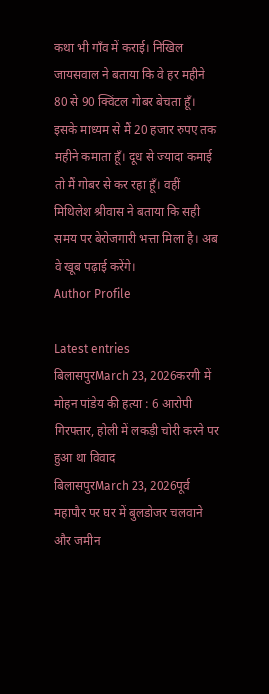कथा भी गाँव में कराई। निखिल जायसवाल ने बताया कि वे हर महीने 80 से 90 क्विंटल गोबर बेचता हूँ। इसके माध्यम से मैं 20 हजार रुपए तक महीने कमाता हूँ। दूध से ज्यादा कमाई तो मैं गोबर से कर रहा हूँ। वहीं मिथिलेश श्रीवास ने बताया कि सही समय पर बेरोजगारी भत्ता मिला है। अब वे खूब पढ़ाई करेंगे।
Author Profile

Latest entries
बिलासपुरMarch 23, 2026करगी में मोहन पांडेय की हत्या : 6 आरोपी गिरफ्तार, होली में लकड़ी चोरी करने पर हुआ था विवाद
बिलासपुरMarch 23, 2026पूर्व महापौर पर घर में बुलडोजर चलवाने और जमीन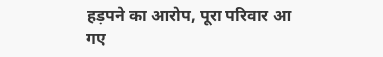हड़पने का आरोप, पूरा परिवार आ गए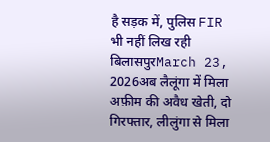है सड़क में, पुलिस FIR भी नहीं लिख रही
बिलासपुरMarch 23, 2026अब लैलूंगा में मिला अफ़ीम की अवैध खेती, दो गिरफ्तार, लीलुंगा से मिला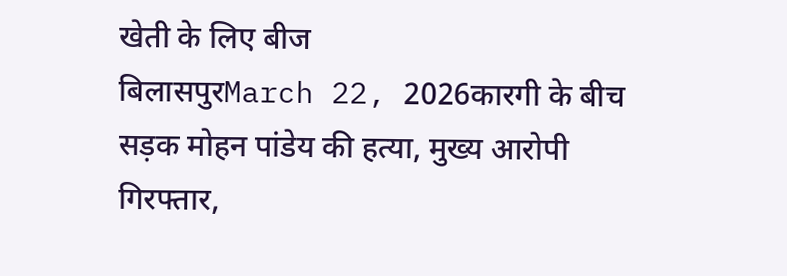खेती के लिए बीज
बिलासपुरMarch 22, 2026कारगी के बीच सड़क मोहन पांडेय की हत्या, मुख्य आरोपी गिरफ्तार,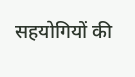सहयोगियों की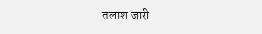तलाश जारी